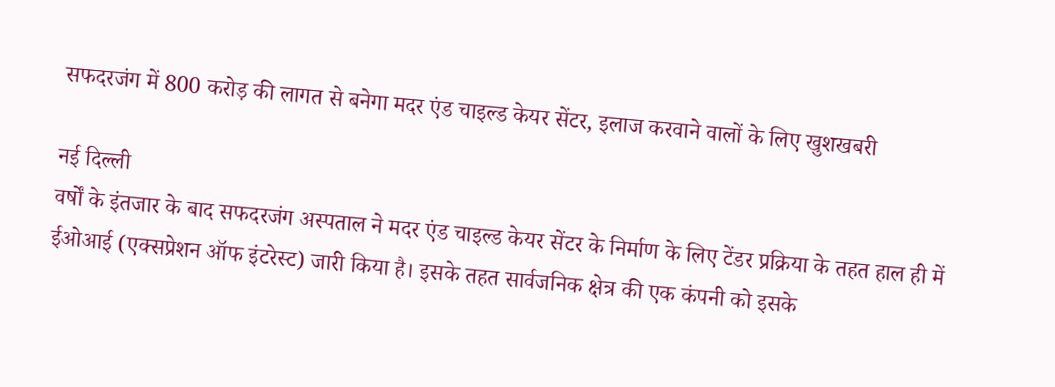सफदरजंग में 800 करोड़ की लागत से बनेगा मदर एंड चाइल्ड केयर सेंटर, इलाज करवाने वालों के लिए खुशखबरी

नई दिल्ली
वर्षों के इंतजार के बाद सफदरजंग अस्पताल ने मदर एंड चाइल्ड केयर सेंटर के निर्माण के लिए टेंडर प्रक्रिया के तहत हाल ही में ईओआई (एक्सप्रेशन ऑफ इंटरेस्ट) जारी किया है। इसके तहत सार्वजनिक क्षेत्र की एक कंपनी को इसके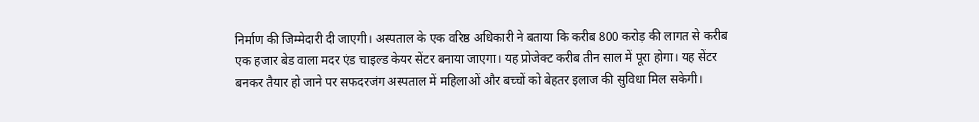निर्माण की जिम्मेदारी दी जाएगी। अस्पताल के एक वरिष्ठ अधिकारी ने बताया कि करीब 800 करोड़ की लागत से करीब एक हजार बेड वाला मदर एंड चाइल्ड केयर सेंटर बनाया जाएगा। यह प्रोजेक्ट करीब तीन साल में पूरा होगा। यह सेंटर बनकर तैयार हो जाने पर सफदरजंग अस्पताल में महिलाओं और बच्चों को बेहतर इलाज की सुविधा मिल सकेगी।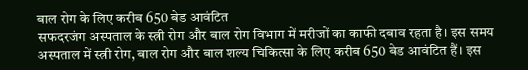बाल रोग के लिए करीब 650 बेड आवंटित
सफदरजंग अस्पताल के स्त्री रोग और बाल रोग विभाग में मरीजों का काफी दबाव रहता है। इस समय अस्पताल में स्त्री रोग, बाल रोग और बाल शल्य चिकित्सा के लिए करीब 650 बेड आवंटित हैं। इस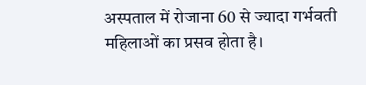अस्पताल में रोजाना 60 से ज्यादा गर्भवती महिलाओं का प्रसव होता है।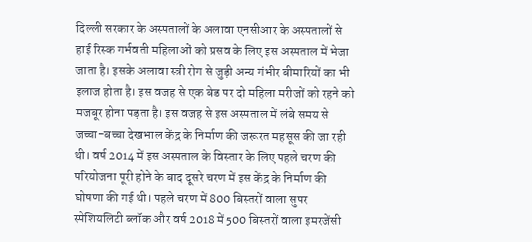दिल्ली सरकार के अस्पतालों के अलावा एनसीआर के अस्पतालों से हाई रिस्क गर्भवती महिलाओं को प्रसव के लिए इस अस्पताल में भेजा जाता है। इसके अलावा स्त्री रोग से जुड़ी अन्य गंभीर बीमारियों का भी इलाज होता है। इस वजह से एक बेड पर दो महिला मरीजों को रहने को मजबूर होना पड़ता है। इस वजह से इस अस्पताल में लंबे समय से जच्चा-बच्चा देखभाल केंद्र के निर्माण की जरूरत महसूस की जा रही थी। वर्ष 2014 में इस अस्पताल के विस्तार के लिए पहले चरण की परियोजना पूरी होने के बाद दूसरे चरण में इस केंद्र के निर्माण की घोषणा की गई थी। पहले चरण में 800 बिस्तरों वाला सुपर स्पेशियलिटी ब्लॉक और वर्ष 2018 में 500 बिस्तरों वाला इमरजेंसी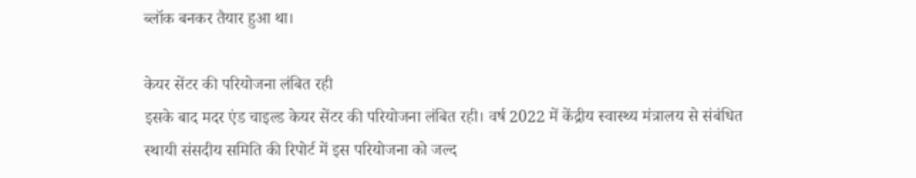ब्लॉक बनकर तैयार हुआ था।

केयर सेंटर की परियोजना लंबित रही
इसके बाद मदर एंड चाइल्ड केयर सेंटर की परियोजना लंबित रही। वर्ष 2022 में केंद्रीय स्वास्थ्य मंत्रालय से संबंधित स्थायी संसदीय समिति की रिपोर्ट में इस परियोजना को जल्द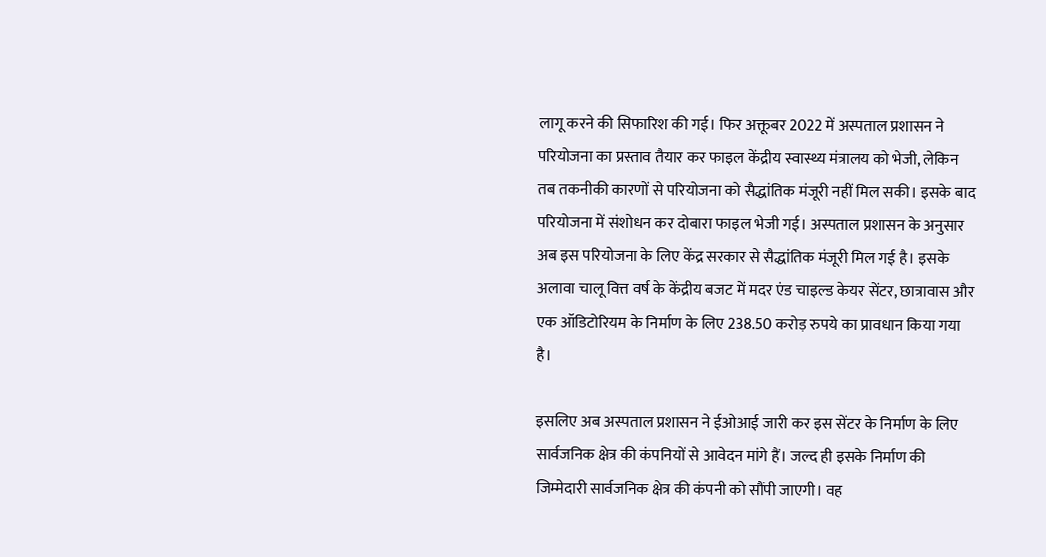लागू करने की सिफारिश की गई। फिर अक्तूबर 2022 में अस्पताल प्रशासन ने परियोजना का प्रस्ताव तैयार कर फाइल केंद्रीय स्वास्थ्य मंत्रालय को भेजी, लेकिन तब तकनीकी कारणों से परियोजना को सैद्धांतिक मंजूरी नहीं मिल सकी। इसके बाद परियोजना में संशोधन कर दोबारा फाइल भेजी गई। अस्पताल प्रशासन के अनुसार अब इस परियोजना के लिए केंद्र सरकार से सैद्धांतिक मंजूरी मिल गई है। इसके अलावा चालू वित्त वर्ष के केंद्रीय बजट में मदर एंड चाइल्ड केयर सेंटर, छात्रावास और एक ऑडिटोरियम के निर्माण के लिए 238.50 करोड़ रुपये का प्रावधान किया गया है।

इसलिए अब अस्पताल प्रशासन ने ईओआई जारी कर इस सेंटर के निर्माण के लिए सार्वजनिक क्षेत्र की कंपनियों से आवेदन मांगे हैं। जल्द ही इसके निर्माण की जिम्मेदारी सार्वजनिक क्षेत्र की कंपनी को सौंपी जाएगी। वह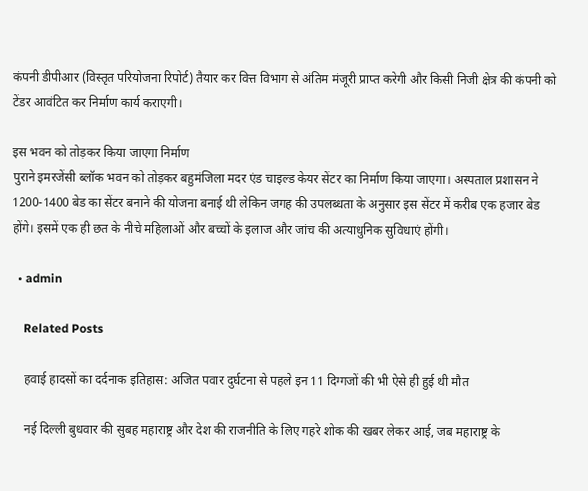कंपनी डीपीआर (विस्तृत परियोजना रिपोर्ट) तैयार कर वित्त विभाग से अंतिम मंजूरी प्राप्त करेगी और किसी निजी क्षेत्र की कंपनी को टेंडर आवंटित कर निर्माण कार्य कराएगी।

इस भवन को तोड़कर किया जाएगा निर्माण
पुराने इमरजेंसी ब्लॉक भवन को तोड़कर बहुमंजिला मदर एंड चाइल्ड केयर सेंटर का निर्माण किया जाएगा। अस्पताल प्रशासन ने 1200-1400 बेड का सेंटर बनाने की योजना बनाई थी लेकिन जगह की उपलब्धता के अनुसार इस सेंटर में करीब एक हजार बेड होंगे। इसमें एक ही छत के नीचे महिलाओं और बच्चों के इलाज और जांच की अत्याधुनिक सुविधाएं होंगी।

  • admin

    Related Posts

    हवाई हादसों का दर्दनाक इतिहास: अजित पवार दुर्घटना से पहले इन 11 दिग्गजों की भी ऐसे ही हुई थी मौत

    नई दिल्ली बुधवार की सुबह महाराष्ट्र और देश की राजनीति के लिए गहरे शोक की खबर लेकर आई, जब महाराष्ट्र के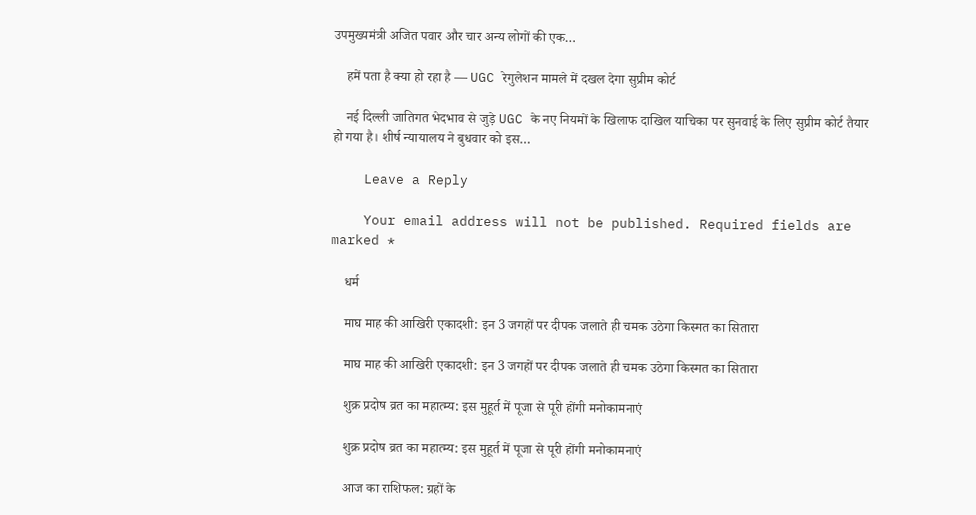उपमुख्यमंत्री अजित पवार और चार अन्य लोगों की एक…

    हमें पता है क्या हो रहा है — UGC रेगुलेशन मामले में दखल देगा सुप्रीम कोर्ट

    नई दिल्ली जातिगत भेदभाव से जुड़े UGC के नए नियमों के खिलाफ दाखिल याचिका पर सुनवाई के लिए सुप्रीम कोर्ट तैयार हो गया है। शीर्ष न्यायालय ने बुधवार को इस…

    Leave a Reply

    Your email address will not be published. Required fields are marked *

    धर्म

    माघ माह की आखिरी एकादशी: इन 3 जगहों पर दीपक जलाते ही चमक उठेगा किस्मत का सितारा

    माघ माह की आखिरी एकादशी: इन 3 जगहों पर दीपक जलाते ही चमक उठेगा किस्मत का सितारा

    शुक्र प्रदोष व्रत का महात्म्य: इस मुहूर्त में पूजा से पूरी होंगी मनोकामनाएं

    शुक्र प्रदोष व्रत का महात्म्य: इस मुहूर्त में पूजा से पूरी होंगी मनोकामनाएं

    आज का राशिफल: ग्रहों के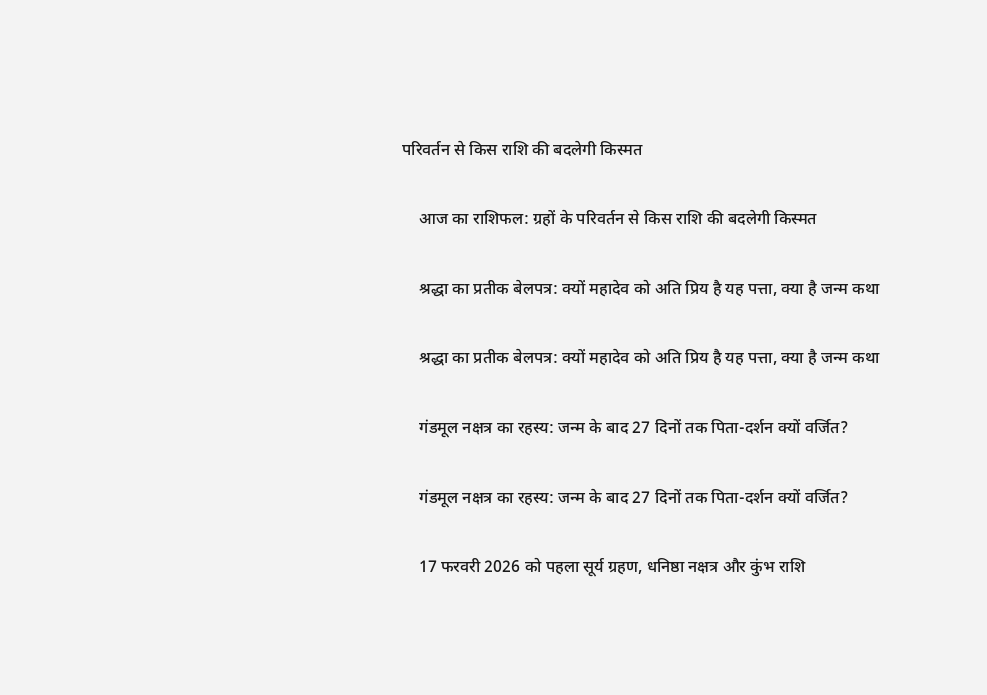परिवर्तन से किस राशि की बदलेगी किस्मत

    आज का राशिफल: ग्रहों के परिवर्तन से किस राशि की बदलेगी किस्मत

    श्रद्धा का प्रतीक बेलपत्र: क्यों महादेव को अति प्रिय है यह पत्ता, क्या है जन्म कथा

    श्रद्धा का प्रतीक बेलपत्र: क्यों महादेव को अति प्रिय है यह पत्ता, क्या है जन्म कथा

    गंडमूल नक्षत्र का रहस्य: जन्म के बाद 27 दिनों तक पिता-दर्शन क्यों वर्जित?

    गंडमूल नक्षत्र का रहस्य: जन्म के बाद 27 दिनों तक पिता-दर्शन क्यों वर्जित?

    17 फरवरी 2026 को पहला सूर्य ग्रहण, धनिष्ठा नक्षत्र और कुंभ राशि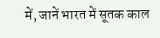में, जानें भारत में सूतक काल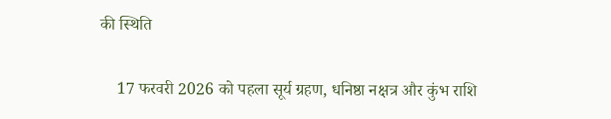की स्थिति

    17 फरवरी 2026 को पहला सूर्य ग्रहण, धनिष्ठा नक्षत्र और कुंभ राशि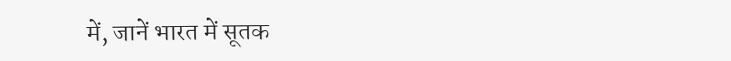में, जानें भारत में सूतक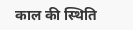काल की स्थिति